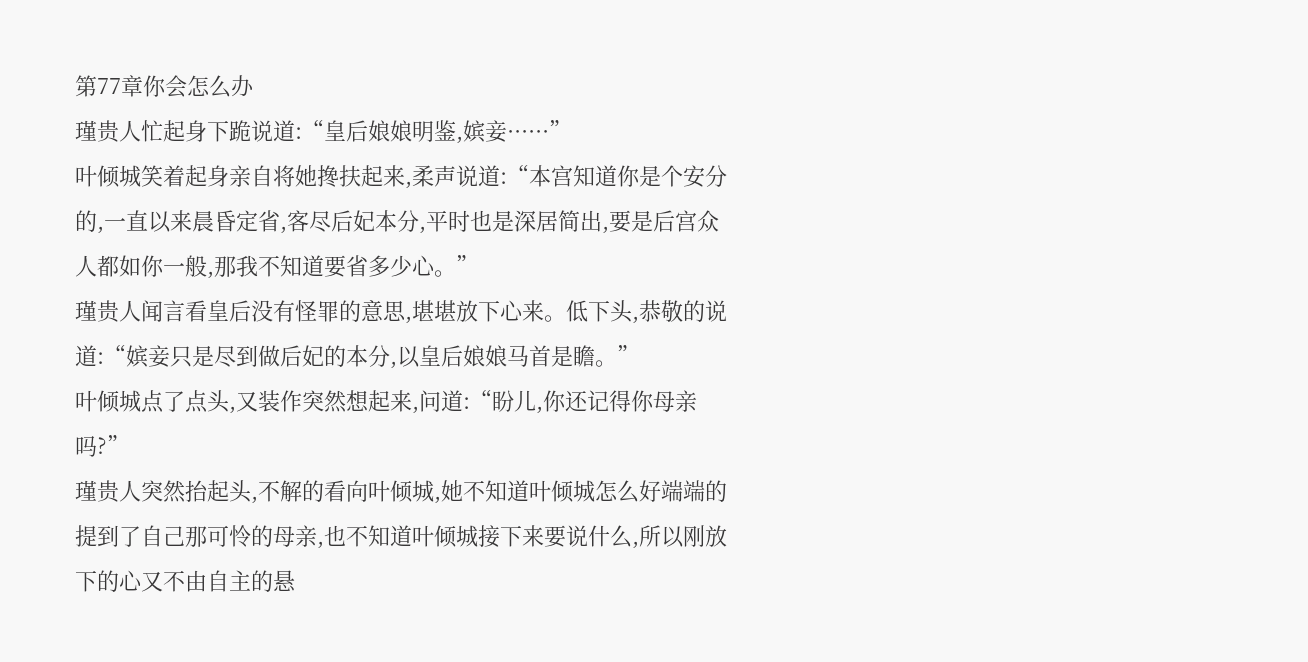第77章你会怎么办
瑾贵人忙起身下跪说道:“皇后娘娘明鉴,嫔妾······”
叶倾城笑着起身亲自将她搀扶起来,柔声说道:“本宫知道你是个安分的,一直以来晨昏定省,客尽后妃本分,平时也是深居简出,要是后宫众人都如你一般,那我不知道要省多少心。”
瑾贵人闻言看皇后没有怪罪的意思,堪堪放下心来。低下头,恭敬的说道:“嫔妾只是尽到做后妃的本分,以皇后娘娘马首是瞻。”
叶倾城点了点头,又装作突然想起来,问道:“盼儿,你还记得你母亲吗?”
瑾贵人突然抬起头,不解的看向叶倾城,她不知道叶倾城怎么好端端的提到了自己那可怜的母亲,也不知道叶倾城接下来要说什么,所以刚放下的心又不由自主的悬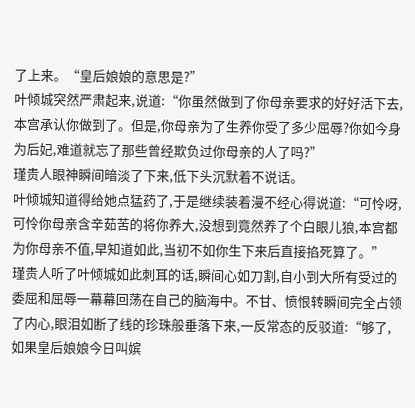了上来。“皇后娘娘的意思是?”
叶倾城突然严肃起来,说道:“你虽然做到了你母亲要求的好好活下去,本宫承认你做到了。但是,你母亲为了生养你受了多少屈辱?你如今身为后妃,难道就忘了那些曾经欺负过你母亲的人了吗?”
瑾贵人眼神瞬间暗淡了下来,低下头沉默着不说话。
叶倾城知道得给她点猛药了,于是继续装着漫不经心得说道:“可怜呀,可怜你母亲含辛茹苦的将你养大,没想到竟然养了个白眼儿狼,本宫都为你母亲不值,早知道如此,当初不如你生下来后直接掐死算了。”
瑾贵人听了叶倾城如此刺耳的话,瞬间心如刀割,自小到大所有受过的委屈和屈辱一幕幕回荡在自己的脑海中。不甘、愤恨转瞬间完全占领了内心,眼泪如断了线的珍珠般垂落下来,一反常态的反驳道:“够了,如果皇后娘娘今日叫嫔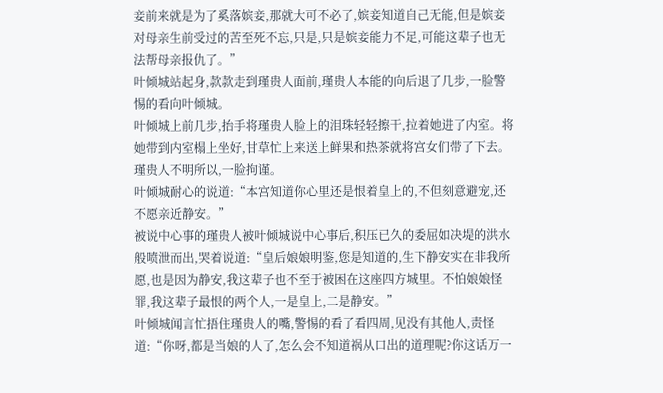妾前来就是为了奚落嫔妾,那就大可不必了,嫔妾知道自己无能,但是嫔妾对母亲生前受过的苦至死不忘,只是,只是嫔妾能力不足,可能这辈子也无法帮母亲报仇了。”
叶倾城站起身,款款走到瑾贵人面前,瑾贵人本能的向后退了几步,一脸警惕的看向叶倾城。
叶倾城上前几步,抬手将瑾贵人脸上的泪珠轻轻擦干,拉着她进了内室。将她带到内室榻上坐好,甘草忙上来送上鲜果和热茶就将宫女们带了下去。瑾贵人不明所以,一脸拘谨。
叶倾城耐心的说道:“本宫知道你心里还是恨着皇上的,不但刻意避宠,还不愿亲近静安。”
被说中心事的瑾贵人被叶倾城说中心事后,积压已久的委屈如决堤的洪水般喷泄而出,哭着说道:“皇后娘娘明鉴,您是知道的,生下静安实在非我所愿,也是因为静安,我这辈子也不至于被困在这座四方城里。不怕娘娘怪罪,我这辈子最恨的两个人,一是皇上,二是静安。”
叶倾城闻言忙捂住瑾贵人的嘴,警惕的看了看四周,见没有其他人,责怪道:“你呀,都是当娘的人了,怎么会不知道祸从口出的道理呢?你这话万一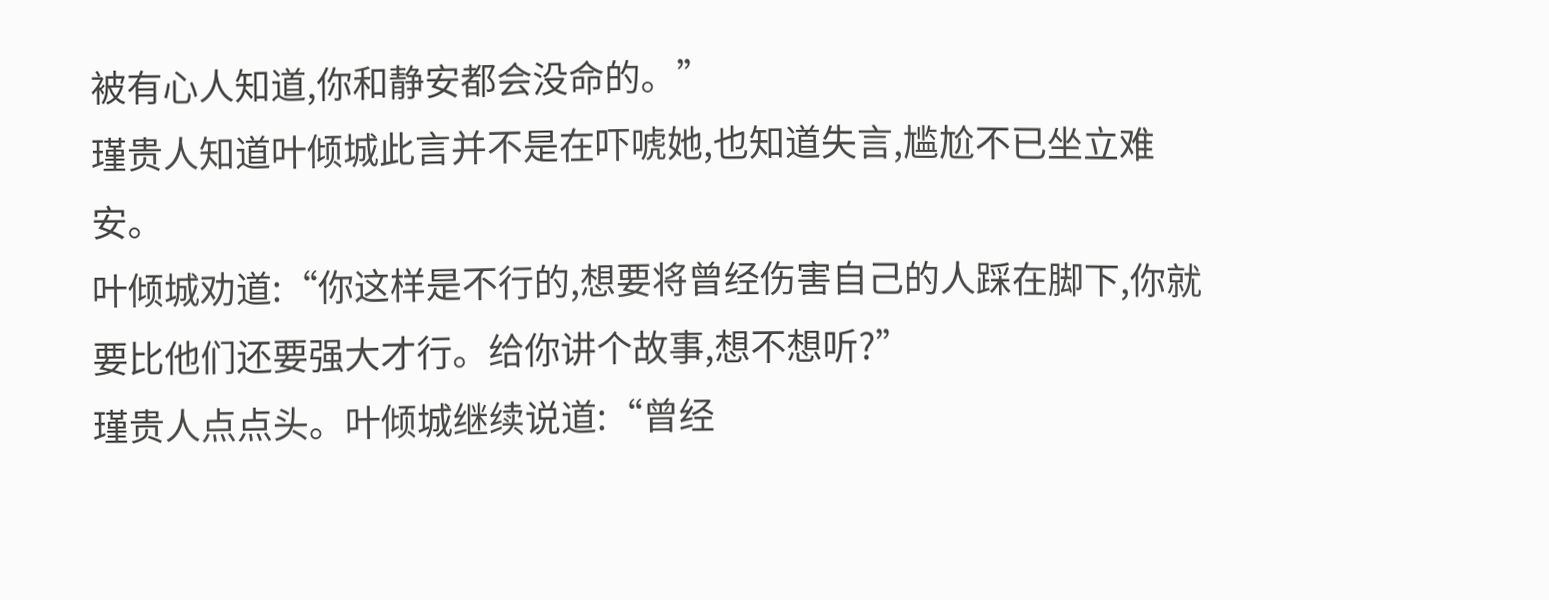被有心人知道,你和静安都会没命的。”
瑾贵人知道叶倾城此言并不是在吓唬她,也知道失言,尴尬不已坐立难安。
叶倾城劝道:“你这样是不行的,想要将曾经伤害自己的人踩在脚下,你就要比他们还要强大才行。给你讲个故事,想不想听?”
瑾贵人点点头。叶倾城继续说道:“曾经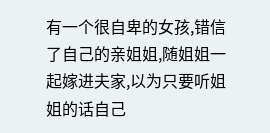有一个很自卑的女孩,错信了自己的亲姐姐,随姐姐一起嫁进夫家,以为只要听姐姐的话自己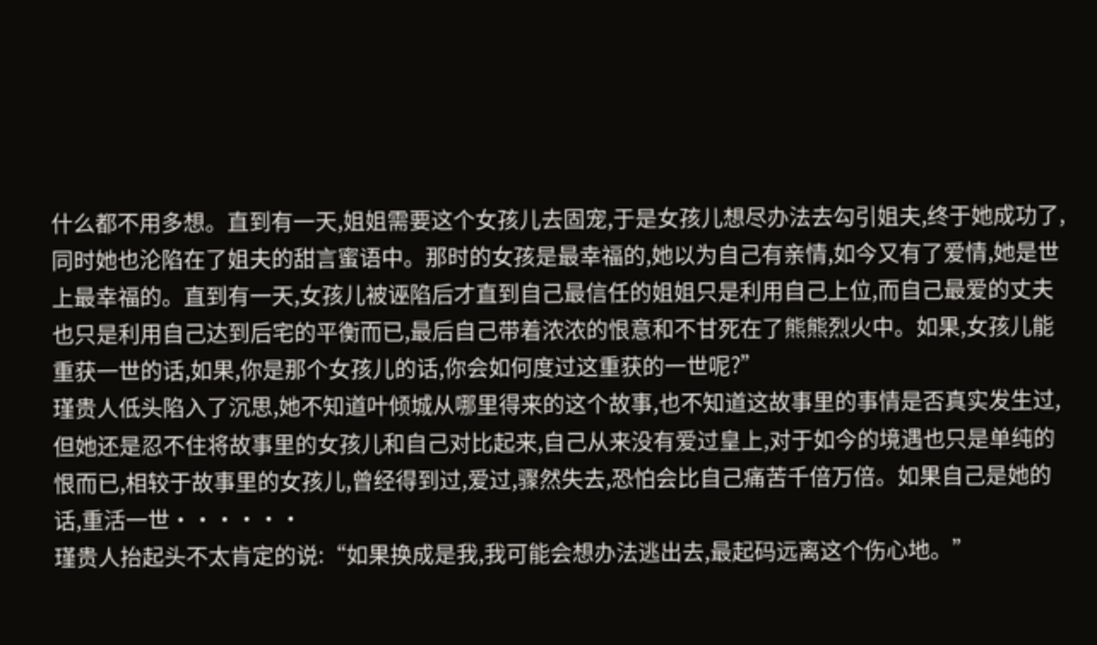什么都不用多想。直到有一天,姐姐需要这个女孩儿去固宠,于是女孩儿想尽办法去勾引姐夫,终于她成功了,同时她也沦陷在了姐夫的甜言蜜语中。那时的女孩是最幸福的,她以为自己有亲情,如今又有了爱情,她是世上最幸福的。直到有一天,女孩儿被诬陷后才直到自己最信任的姐姐只是利用自己上位,而自己最爱的丈夫也只是利用自己达到后宅的平衡而已,最后自己带着浓浓的恨意和不甘死在了熊熊烈火中。如果,女孩儿能重获一世的话,如果,你是那个女孩儿的话,你会如何度过这重获的一世呢?”
瑾贵人低头陷入了沉思,她不知道叶倾城从哪里得来的这个故事,也不知道这故事里的事情是否真实发生过,但她还是忍不住将故事里的女孩儿和自己对比起来,自己从来没有爱过皇上,对于如今的境遇也只是单纯的恨而已,相较于故事里的女孩儿,曾经得到过,爱过,骤然失去,恐怕会比自己痛苦千倍万倍。如果自己是她的话,重活一世······
瑾贵人抬起头不太肯定的说:“如果换成是我,我可能会想办法逃出去,最起码远离这个伤心地。”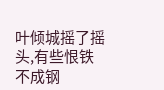叶倾城摇了摇头,有些恨铁不成钢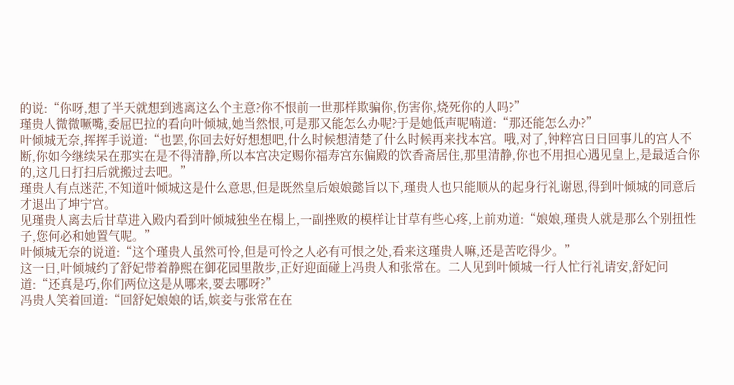的说:“你呀,想了半天就想到逃离这么个主意?你不恨前一世那样欺骗你,伤害你,烧死你的人吗?”
瑾贵人微微噘嘴,委屈巴拉的看向叶倾城,她当然恨,可是那又能怎么办呢?于是她低声呢喃道:“那还能怎么办?”
叶倾城无奈,挥挥手说道:“也罢,你回去好好想想吧,什么时候想清楚了什么时候再来找本宫。哦,对了,钟粹宫日日回事儿的宫人不断,你如今继续呆在那实在是不得清静,所以本宫决定赐你福寿宫东偏殿的饮香斋居住,那里清静,你也不用担心遇见皇上,是最适合你的,这几日打扫后就搬过去吧。”
瑾贵人有点迷茫,不知道叶倾城这是什么意思,但是既然皇后娘娘懿旨以下,瑾贵人也只能顺从的起身行礼谢恩,得到叶倾城的同意后才退出了坤宁宫。
见瑾贵人离去后甘草进入殿内看到叶倾城独坐在榻上,一副挫败的模样让甘草有些心疼,上前劝道:“娘娘,瑾贵人就是那么个别扭性子,您何必和她置气呢。”
叶倾城无奈的说道:“这个瑾贵人虽然可怜,但是可怜之人必有可恨之处,看来这瑾贵人嘛,还是苦吃得少。”
这一日,叶倾城约了舒妃带着静熙在御花园里散步,正好迎面碰上冯贵人和张常在。二人见到叶倾城一行人忙行礼请安,舒妃问道:“还真是巧,你们两位这是从哪来,要去哪呀?”
冯贵人笑着回道:“回舒妃娘娘的话,嫔妾与张常在在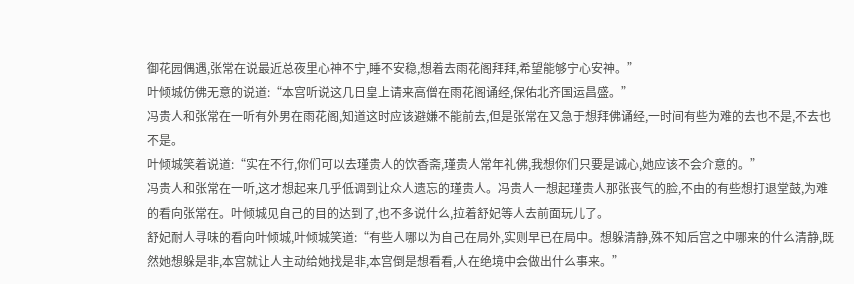御花园偶遇,张常在说最近总夜里心神不宁,睡不安稳,想着去雨花阁拜拜,希望能够宁心安神。”
叶倾城仿佛无意的说道:“本宫听说这几日皇上请来高僧在雨花阁诵经,保佑北齐国运昌盛。”
冯贵人和张常在一听有外男在雨花阁,知道这时应该避嫌不能前去,但是张常在又急于想拜佛诵经,一时间有些为难的去也不是,不去也不是。
叶倾城笑着说道:“实在不行,你们可以去瑾贵人的饮香斋,瑾贵人常年礼佛,我想你们只要是诚心,她应该不会介意的。”
冯贵人和张常在一听,这才想起来几乎低调到让众人遗忘的瑾贵人。冯贵人一想起瑾贵人那张丧气的脸,不由的有些想打退堂鼓,为难的看向张常在。叶倾城见自己的目的达到了,也不多说什么,拉着舒妃等人去前面玩儿了。
舒妃耐人寻味的看向叶倾城,叶倾城笑道:“有些人哪以为自己在局外,实则早已在局中。想躲清静,殊不知后宫之中哪来的什么清静,既然她想躲是非,本宫就让人主动给她找是非,本宫倒是想看看,人在绝境中会做出什么事来。”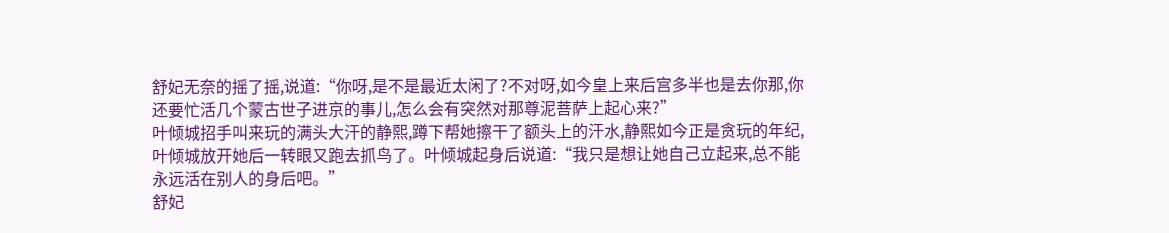舒妃无奈的摇了摇,说道:“你呀,是不是最近太闲了?不对呀,如今皇上来后宫多半也是去你那,你还要忙活几个蒙古世子进京的事儿,怎么会有突然对那尊泥菩萨上起心来?”
叶倾城招手叫来玩的满头大汗的静熙,蹲下帮她擦干了额头上的汗水,静熙如今正是贪玩的年纪,叶倾城放开她后一转眼又跑去抓鸟了。叶倾城起身后说道:“我只是想让她自己立起来,总不能永远活在别人的身后吧。”
舒妃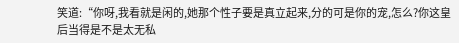笑道:“你呀,我看就是闲的,她那个性子要是真立起来,分的可是你的宠,怎么?你这皇后当得是不是太无私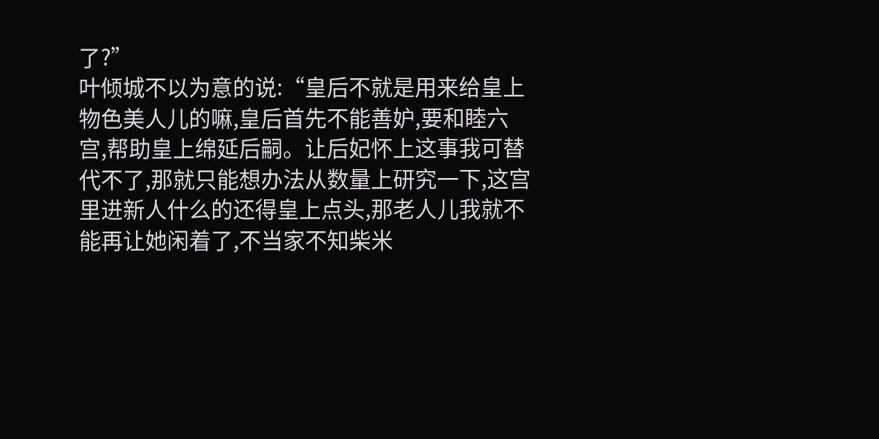了?”
叶倾城不以为意的说:“皇后不就是用来给皇上物色美人儿的嘛,皇后首先不能善妒,要和睦六宫,帮助皇上绵延后嗣。让后妃怀上这事我可替代不了,那就只能想办法从数量上研究一下,这宫里进新人什么的还得皇上点头,那老人儿我就不能再让她闲着了,不当家不知柴米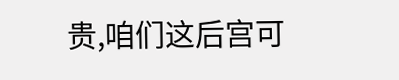贵,咱们这后宫可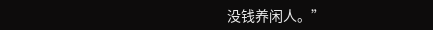没钱养闲人。”